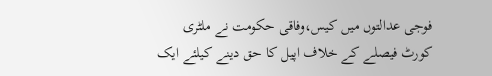فوجی عدالتوں میں کیس،وفاقی حکومت نے ملٹری کورٹ فیصلے کے خلاف اپیل کا حق دینے کیلئے ایک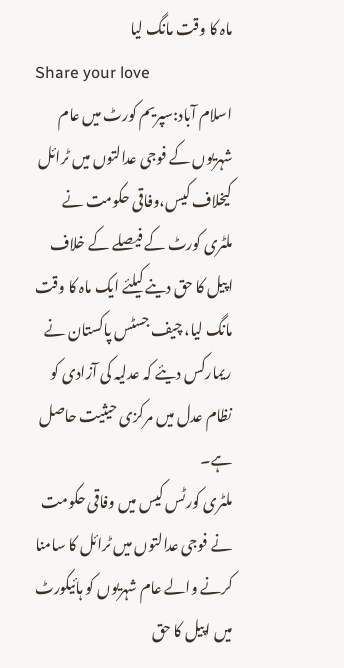ماہ کا وقت مانگ لیا
Share your love
اسلام آباد:سپریم کورٹ میں عام شہریوں کے فوجی عدالتوں میں ٹرائل کیخلاف کیس،وفاقی حکومت نے ملٹری کورٹ کے فیصلے کے خلاف اپیل کا حق دینے کیلئے ایک ماہ کا وقت مانگ لیا، چیف جسٹس پاکستان نے ریمارکس دیئے کہ عدلیہ کی آزادی کو نظام عدل میں مرکزی حیثیت حاصل ہے۔
ملٹری کورٹس کیس میں وفاقی حکومت نے فوجی عدالتوں میں ٹرائل کا سامنا کرنے والے عام شہریوں کو ہائیکورٹ میں اپیل کا حق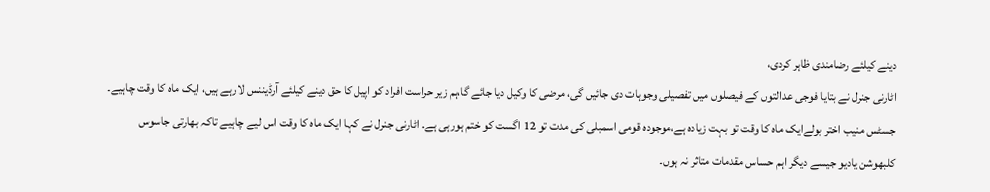دینے کیلئے رضامندی ظاہر کردی،
اٹارنی جنرل نے بتایا فوجی عدالتوں کے فیصلوں میں تفصیلی وجوہات دی جائیں گی، مرضی کا وکیل دیا جائے گا،ہم زیر حراست افراد کو اپیل کا حق دینے کیلئے آرڈیننس لارہے ہیں، ایک ماہ کا وقت چاہیے۔
جسٹس منیب اختر بولےایک ماہ کا وقت تو بہت زیادہ ہے،موجودہ قومی اسمبلی کی مدت تو 12 اگست کو ختم ہورہی ہے. اٹارنی جنرل نے کہا ایک ماہ کا وقت اس لیے چاہیے تاکہ بھارتی جاسوس کلبھوشن یادیو جیسے دیگر اہم حساس مقدمات متاثر نہ ہوں۔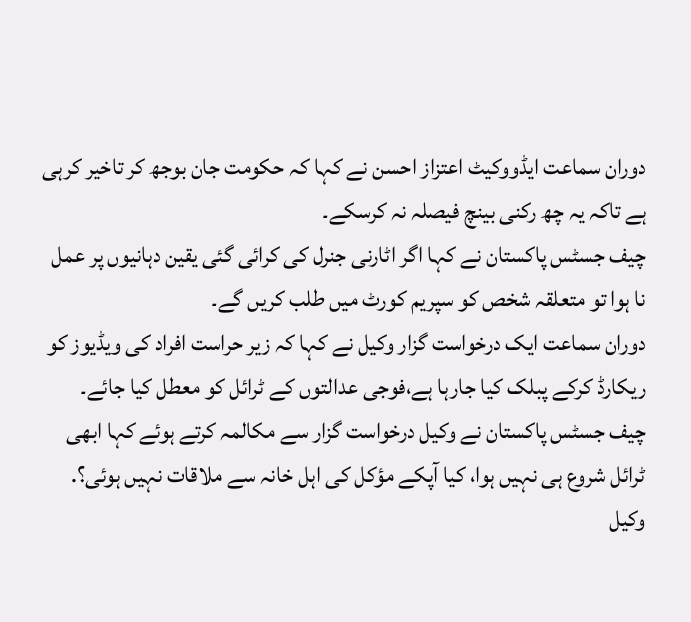دوران سماعت ایڈووکیٹ اعتزاز احسن نے کہا کہ حکومت جان بوجھ کر تاخیر کرہی ہے تاکہ یہ چھ رکنی بینچ فیصلہ نہ کرسکے۔
چیف جسٹس پاکستان نے کہا اگر اٹارنی جنرل کی کرائی گئی یقین دہانیوں پر عمل نا ہوا تو متعلقہ شخص کو سپریم کورٹ میں طلب کریں گے۔
دوران سماعت ایک درخواست گزار وکیل نے کہا کہ زیر حراست افراد کی ویڈیوز کو ریکارڈ کرکے پبلک کیا جارہا ہے،فوجی عدالتوں کے ٹرائل کو معطل کیا جائے۔
چیف جسٹس پاکستان نے وکیل درخواست گزار سے مکالمہ کرتے ہوئے کہا ابھی ٹرائل شروع ہی نہیں ہوا، کیا آپکے مؤکل کی اہل خانہ سے ملاقات نہیں ہوئی؟. وکیل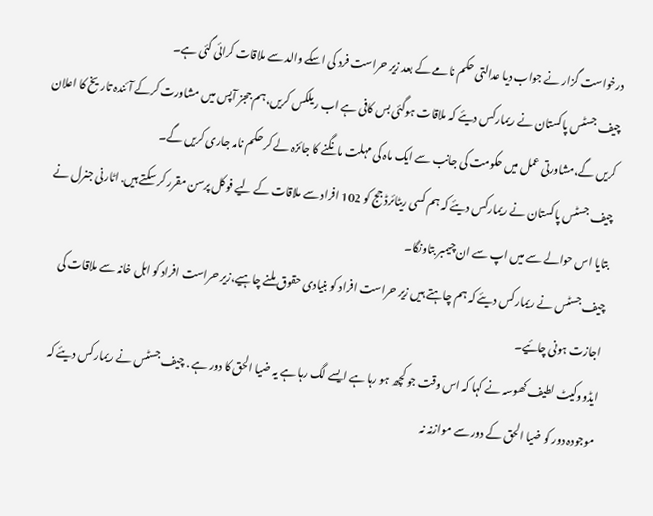درخواست گزار نے جواب دیا عدالتی حکم نامے کے بعد زیر حراست فرد کی اسکے والد سے ملاقات کرائی گئی ہے۔
چیف جسٹس پاکستان نے ریمارکس دیئے کہ ملاقات ہوگئی بس کافی ہے اب ریلکس کریں،ہم ججز آپس میں مشاورت کرکے آئندہ تاریخ کا اعلان کریں گے،مشاورتی عمل میں حکومت کی جانب سے ایک ماہ کی مہلت مانگنے کا جائزہ لے کر حکم نامہ جاری کریں گے۔
چیف جسٹس پاکستان نے ریمارکس دیئے کہ ہم کسی ریٹائرڈ جج کو 102 افراد سے ملاقات کے لیے فوکل پرسن مقرر کر سکتے ہیں. اٹارنی جنرل نے بتایا اس حوالے سے میں اپ سے ان چیمبر بتاونگا۔
چیف جسٹس نے ریمارکس دیئے کہ ہم چاہتے ہیں زیر حراست افراد کو بنیادی حقوق ملنے چاہیے،زیر حراست افراد کو اہل خانہ سے ملاقات کی اجازت ہونی چائیے۔
ایڈووکیٹ لطیف کھوسہ نے کہا کہ اس وقت جو کچھ ہو رہا ہے ایسے لگ رہا ہے یہ ضیا الحق کا دور ہے . چیف جسٹس نے ریمارکس دیئے کہ موجودہ دور کو ضیا الحق کے دور سے موازنہ نہ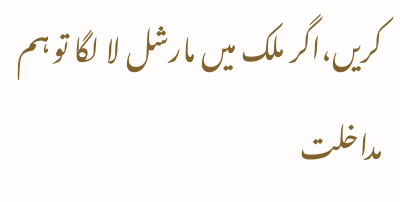کریں،اگر ملک میں مارشل لا لگا تو ہم مداخلت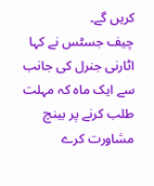کریں گے۔
چیف جسٹس نے کہا اٹارنی جنرل کی جانب سے ایک ماہ کہ مہلت طلب کرنے پر بینچ مشاورت کرے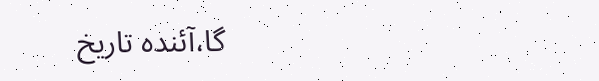گا،آئندہ تاریخ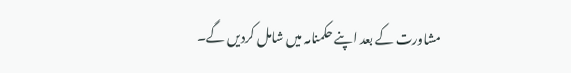مشاورت کے بعد اپنے حکمنامہ میں شامل کردیں گے۔